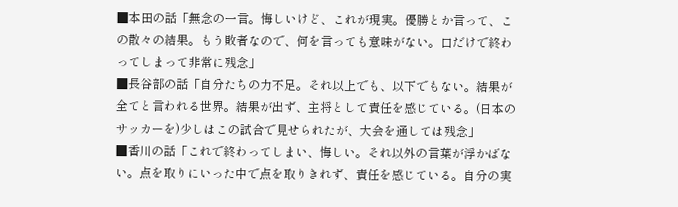■本田の話「無念の一言。悔しいけど、これが現実。優勝とか言って、この散々の結果。もう敗者なので、何を言っても意味がない。口だけで終わってしまって非常に残念」
■長谷部の話「自分たちの力不足。それ以上でも、以下でもない。結果が全てと言われる世界。結果が出ず、主将として責任を感じている。(日本のサッカーを)少しはこの試合で見せられたが、大会を通しては残念」
■香川の話「これで終わってしまい、悔しい。それ以外の言葉が浮かばない。点を取りにいった中で点を取りきれず、責任を感じている。自分の実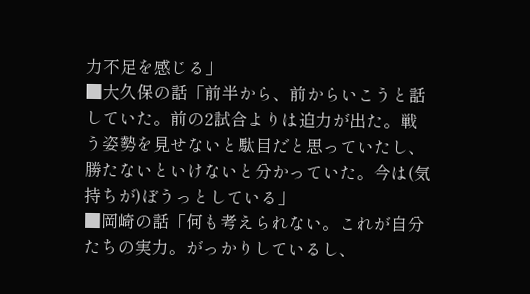力不足を感じる」
■大久保の話「前半から、前からいこうと話していた。前の2試合よりは迫力が出た。戦う姿勢を見せないと駄目だと思っていたし、勝たないといけないと分かっていた。今は(気持ちが)ぼうっとしている」
■岡崎の話「何も考えられない。これが自分たちの実力。がっかりしているし、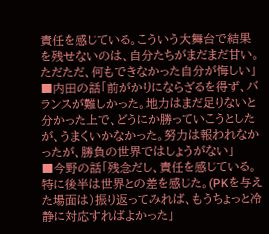責任を感じている。こういう大舞台で結果を残せないのは、自分たちがまだまだ甘い。ただただ、何もできなかった自分が悔しい」
■内田の話「前がかりにならざるを得ず、バランスが難しかった。地力はまだ足りないと分かった上で、どうにか勝っていこうとしたが、うまくいかなかった。努力は報われなかったが、勝負の世界ではしょうがない」
■今野の話「残念だし、責任を感じている。特に後半は世界との差を感じた。(PKを与えた場面は)振り返ってみれば、もうちょっと冷静に対応すればよかった」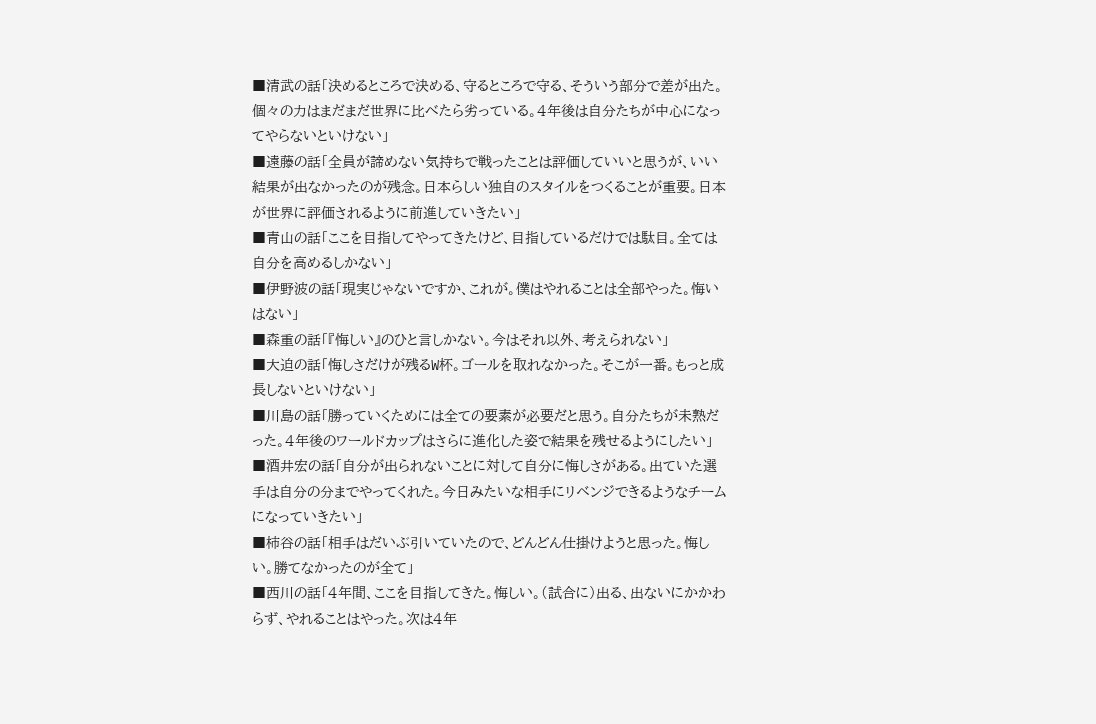■清武の話「決めるところで決める、守るところで守る、そういう部分で差が出た。個々の力はまだまだ世界に比べたら劣っている。4年後は自分たちが中心になってやらないといけない」
■遠藤の話「全員が諦めない気持ちで戦ったことは評価していいと思うが、いい結果が出なかったのが残念。日本らしい独自のスタイルをつくることが重要。日本が世界に評価されるように前進していきたい」
■青山の話「ここを目指してやってきたけど、目指しているだけでは駄目。全ては自分を高めるしかない」
■伊野波の話「現実じゃないですか、これが。僕はやれることは全部やった。悔いはない」
■森重の話「『悔しい』のひと言しかない。今はそれ以外、考えられない」
■大迫の話「悔しさだけが残るW杯。ゴールを取れなかった。そこが一番。もっと成長しないといけない」
■川島の話「勝っていくためには全ての要素が必要だと思う。自分たちが未熟だった。4年後のワールドカップはさらに進化した姿で結果を残せるようにしたい」
■酒井宏の話「自分が出られないことに対して自分に悔しさがある。出ていた選手は自分の分までやってくれた。今日みたいな相手にリベンジできるようなチームになっていきたい」
■柿谷の話「相手はだいぶ引いていたので、どんどん仕掛けようと思った。悔しい。勝てなかったのが全て」
■西川の話「4年間、ここを目指してきた。悔しい。(試合に)出る、出ないにかかわらず、やれることはやった。次は4年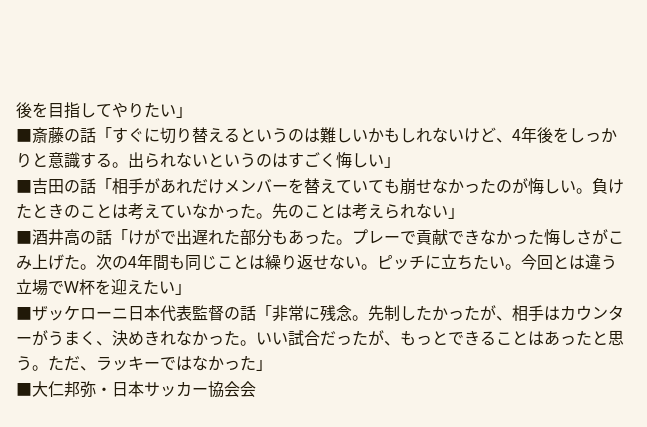後を目指してやりたい」
■斎藤の話「すぐに切り替えるというのは難しいかもしれないけど、4年後をしっかりと意識する。出られないというのはすごく悔しい」
■吉田の話「相手があれだけメンバーを替えていても崩せなかったのが悔しい。負けたときのことは考えていなかった。先のことは考えられない」
■酒井高の話「けがで出遅れた部分もあった。プレーで貢献できなかった悔しさがこみ上げた。次の4年間も同じことは繰り返せない。ピッチに立ちたい。今回とは違う立場でW杯を迎えたい」
■ザッケローニ日本代表監督の話「非常に残念。先制したかったが、相手はカウンターがうまく、決めきれなかった。いい試合だったが、もっとできることはあったと思う。ただ、ラッキーではなかった」
■大仁邦弥・日本サッカー協会会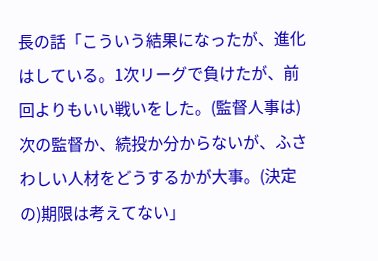長の話「こういう結果になったが、進化はしている。1次リーグで負けたが、前回よりもいい戦いをした。(監督人事は)次の監督か、続投か分からないが、ふさわしい人材をどうするかが大事。(決定の)期限は考えてない」